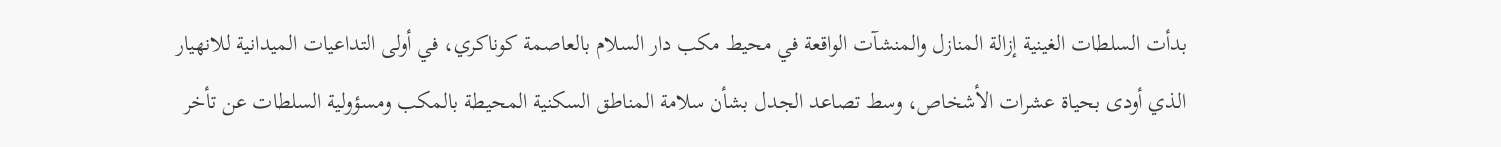بدأت السلطات الغينية إزالة المنازل والمنشآت الواقعة في محيط مكب دار السلام بالعاصمة كوناكري، في أولى التداعيات الميدانية للانهيار الذي أودى بحياة عشرات الأشخاص، وسط تصاعد الجدل بشأن سلامة المناطق السكنية المحيطة بالمكب ومسؤولية السلطات عن تأخر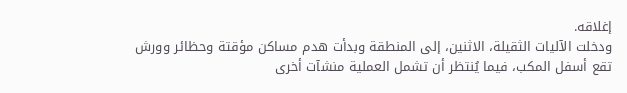إغلاقه.
ودخلت الآليات الثقيلة، الاثنين، إلى المنطقة وبدأت هدم مساكن مؤقتة وحظائر وورش تقع أسفل المكب، فيما يُنتظر أن تشمل العملية منشآت أخرى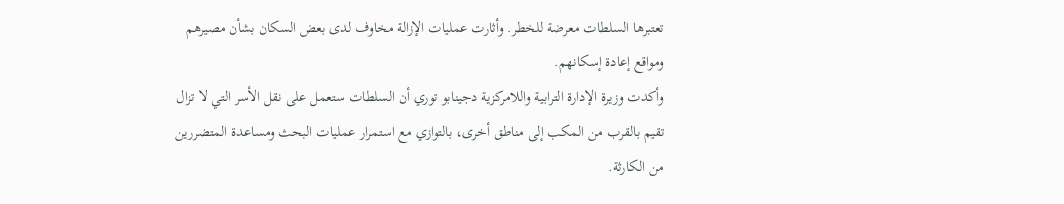تعتبرها السلطات معرضة للخطر. وأثارت عمليات الإزالة مخاوف لدى بعض السكان بشأن مصيرهم ومواقع إعادة إسكانهم.
وأكدت وزيرة الإدارة الترابية واللامركزية دجينابو توري أن السلطات ستعمل على نقل الأسر التي لا تزال تقيم بالقرب من المكب إلى مناطق أخرى، بالتوازي مع استمرار عمليات البحث ومساعدة المتضررين من الكارثة.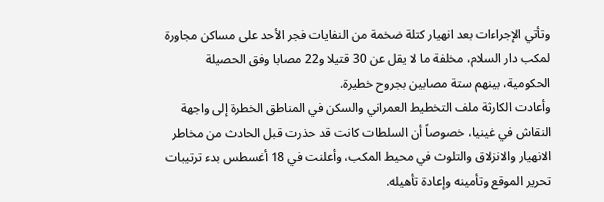وتأتي الإجراءات بعد انهيار كتلة ضخمة من النفايات فجر الأحد على مساكن مجاورة لمكب دار السلام، مخلفة ما لا يقل عن 30 قتيلا و22 مصابا وفق الحصيلة الحكومية، بينهم ستة مصابين بجروح خطيرة.
وأعادت الكارثة ملف التخطيط العمراني والسكن في المناطق الخطرة إلى واجهة النقاش في غينيا، خصوصاً أن السلطات كانت قد حذرت قبل الحادث من مخاطر الانهيار والانزلاق والتلوث في محيط المكب، وأعلنت في 18 أغسطس بدء ترتيبات تحرير الموقع وتأمينه وإعادة تأهيله.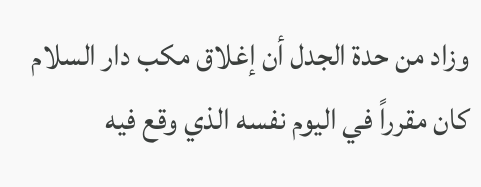وزاد من حدة الجدل أن إغلاق مكب دار السلام كان مقرراً في اليوم نفسه الذي وقع فيه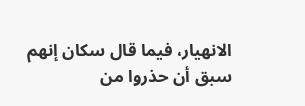الانهيار، فيما قال سكان إنهم سبق أن حذروا من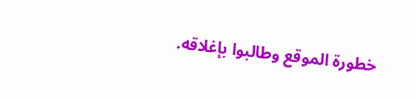خطورة الموقع وطالبوا بإغلاقه.